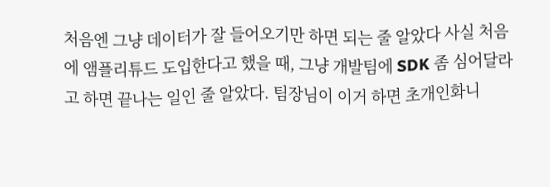처음엔 그냥 데이터가 잘 들어오기만 하면 되는 줄 알았다 사실 처음에 앰플리튜드 도입한다고 했을 때, 그냥 개발팀에 SDK 좀 심어달라고 하면 끝나는 일인 줄 알았다. 팀장님이 이거 하면 초개인화니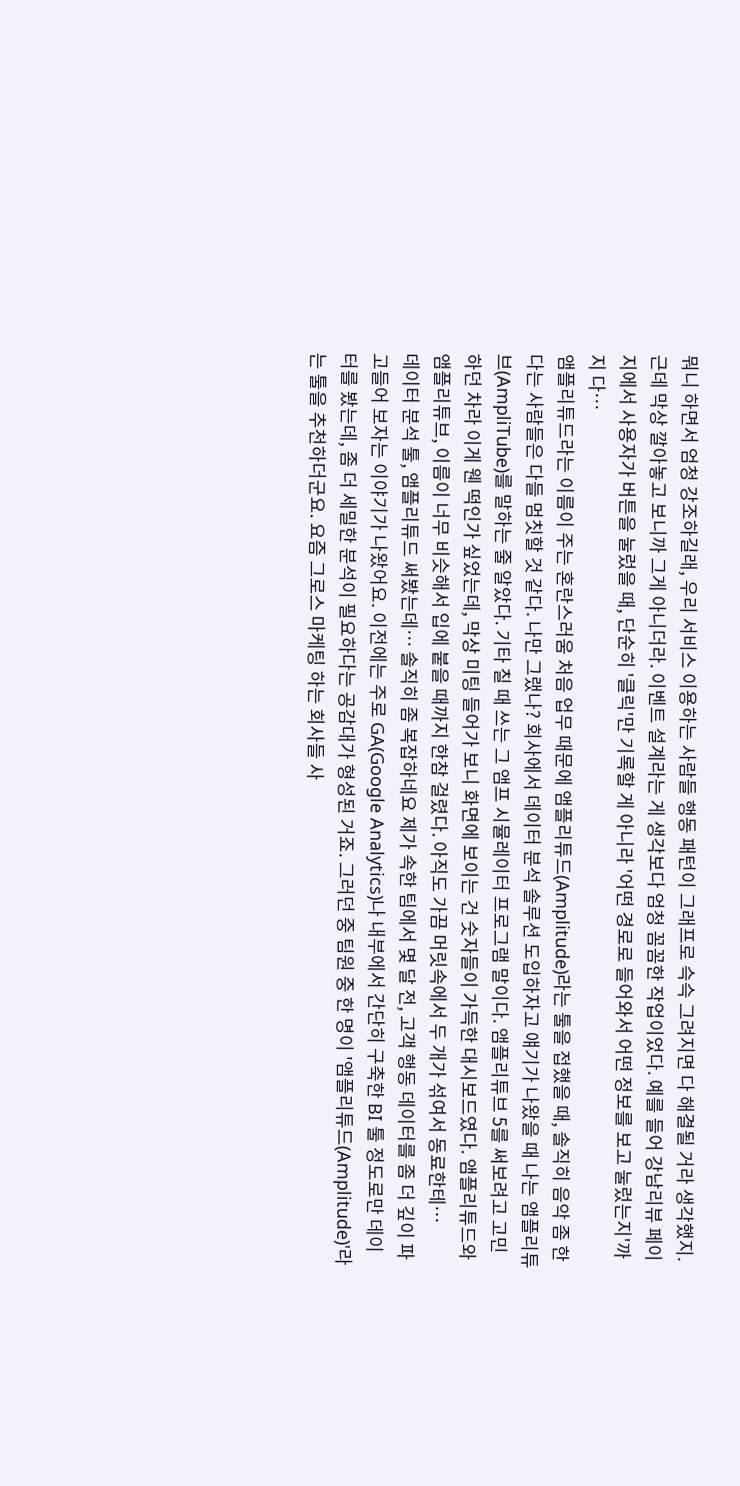뭐니 하면서 엄청 강조하길래, 우리 서비스 이용하는 사람들 행동 패턴이 그래프로 슥슥 그려지면 다 해결될 거라 생각했지. 근데 막상 깔아놓고 보니까 그게 아니더라. 이벤트 설계라는 게 생각보다 엄청 꼼꼼한 작업이었다. 예를 들어 강남리뷰 페이지에서 사용자가 버튼을 눌렀을 때, 단순히 '클릭'만 기록할 게 아니라 '어떤 경로로 들어와서 어떤 정보를 보고 눌렀는지'까지 다…
앰플리튜드라는 이름이 주는 혼란스러움 처음 업무 때문에 앰플리튜드(Amplitude)라는 툴을 접했을 때, 솔직히 음악 좀 한다는 사람들은 다들 멈칫할 것 같다. 나만 그랬나? 회사에서 데이터 분석 솔루션 도입하자고 얘기가 나왔을 때 나는 앰플리튜브(AmpliTube)를 말하는 줄 알았다. 기타 칠 때 쓰는 그 앰프 시뮬레이터 프로그램 말이다. 앰플리튜브 5를 써보려고 고민하던 차라 이게 웬 떡인가 싶었는데, 막상 미팅 들어가 보니 화면에 보이는 건 숫자들이 가득한 대시보드였다. 앰플리튜드와 앰플리튜브, 이름이 너무 비슷해서 입에 붙을 때까지 한참 걸렸다. 아직도 가끔 머릿속에서 두 개가 섞여서 동료한테…
데이터 분석 툴, 앰플리튜드 써봤는데… 솔직히 좀 복잡하네요 제가 속한 팀에서 몇 달 전, 고객 행동 데이터를 좀 더 깊이 파고들어 보자는 이야기가 나왔어요. 이전에는 주로 GA(Google Analytics)나 내부에서 간단히 구축한 BI 툴 정도로만 데이터를 봤는데, 좀 더 세밀한 분석이 필요하다는 공감대가 형성된 거죠. 그러던 중 팀원 중 한 명이 '앰플리튜드(Amplitude)'라는 툴을 추천하더군요. 요즘 그로스 마케팅 하는 회사들 사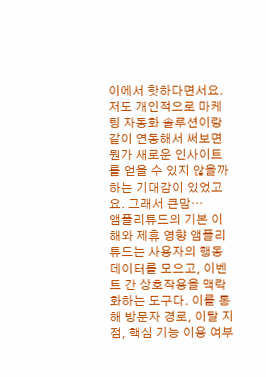이에서 핫하다면서요. 저도 개인적으로 마케팅 자동화 솔루션이랑 같이 연동해서 써보면 뭔가 새로운 인사이트를 얻을 수 있지 않을까 하는 기대감이 있었고요. 그래서 큰맘…
앰플리튜드의 기본 이해와 제휴 영향 앰플리튜드는 사용자의 행동 데이터를 모으고, 이벤트 간 상호작용을 맥락화하는 도구다. 이를 통해 방문자 경로, 이탈 지점, 핵심 기능 이용 여부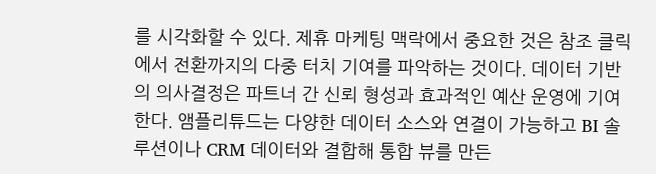를 시각화할 수 있다. 제휴 마케팅 맥락에서 중요한 것은 참조 클릭에서 전환까지의 다중 터치 기여를 파악하는 것이다. 데이터 기반의 의사결정은 파트너 간 신뢰 형성과 효과적인 예산 운영에 기여한다. 앰플리튜드는 다양한 데이터 소스와 연결이 가능하고 BI 솔루션이나 CRM 데이터와 결합해 통합 뷰를 만든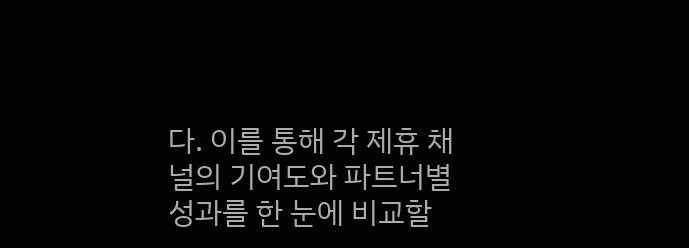다. 이를 통해 각 제휴 채널의 기여도와 파트너별 성과를 한 눈에 비교할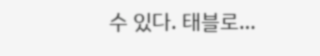수 있다. 태블로…